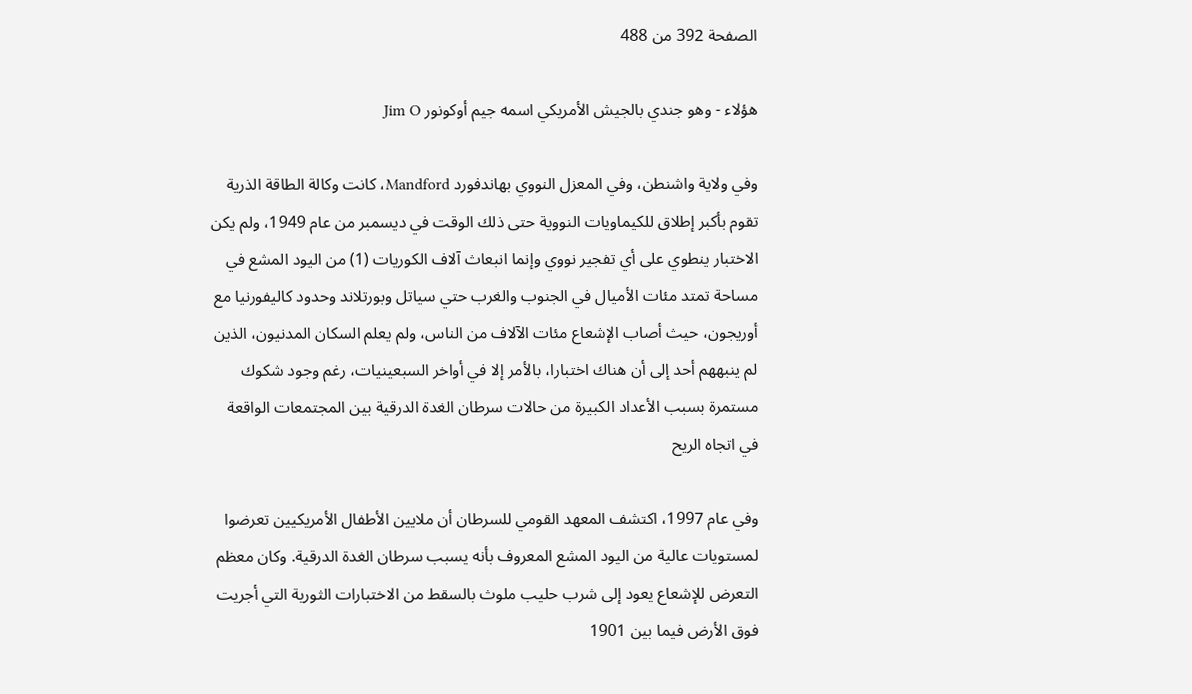الصفحة 392 من 488

هؤلاء - وهو جندي بالجيش الأمريكي اسمه جيم أوكونور Jim O

وفي ولاية واشنطن، وفي المعزل النووي بهاندفورد Mandford، كانت وكالة الطاقة الذرية تقوم بأكبر إطلاق للكيماويات النووية حتى ذلك الوقت في ديسمبر من عام 1949، ولم يكن الاختبار ينطوي على أي تفجير نووي وإنما انبعاث آلاف الكوريات (1) من اليود المشع في مساحة تمتد مئات الأميال في الجنوب والغرب حتي سياتل وبورتلاند وحدود كاليفورنيا مع أوريجون، حيث أصاب الإشعاع مئات الآلاف من الناس، ولم يعلم السكان المدنيون، الذين لم ينبههم أحد إلى أن هناك اختبارا، بالأمر إلا في أواخر السبعينيات، رغم وجود شكوك مستمرة بسبب الأعداد الكبيرة من حالات سرطان الغدة الدرقية بين المجتمعات الواقعة في اتجاه الريح

وفي عام 1997، اكتشف المعهد القومي للسرطان أن ملايين الأطفال الأمريكيين تعرضوا لمستويات عالية من اليود المشع المعروف بأنه يسبب سرطان الغدة الدرقية. وكان معظم التعرض للإشعاع يعود إلى شرب حليب ملوث بالسقط من الاختبارات الثورية التي أجريت فوق الأرض فيما بين 1901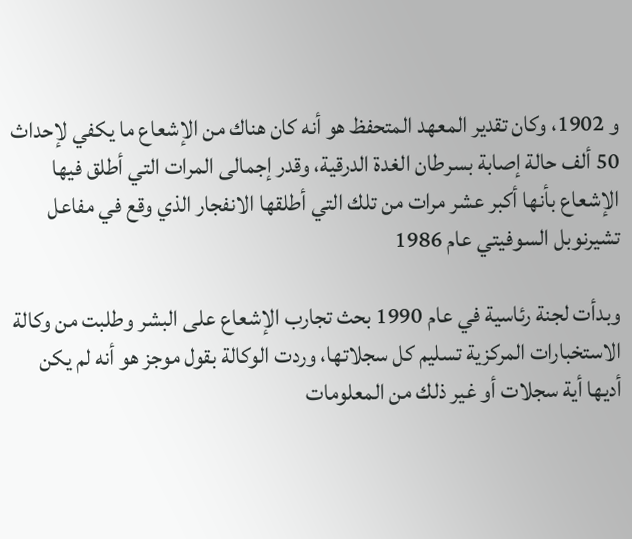و 1902، وكان تقدير المعهد المتحفظ هو أنه كان هناك من الإشعاع ما يكفي لإحداث 50 ألف حالة إصابة بسرطان الغدة الدرقية، وقدر إجمالى المرات التي أطلق فيها الإشعاع بأنها أكبر عشر مرات من تلك التي أطلقها الانفجار الذي وقع في مفاعل تشيرنوبل السوفيتي عام 1986

وبدأت لجنة رئاسية في عام 1990 بحث تجارب الإشعاع على البشر وطلبت من وكالة الاستخبارات المركزية تسليم كل سجلاتها، وردت الوكالة بقول موجز هو أنه لم يكن أديها أية سجلات أو غير ذلك من المعلومات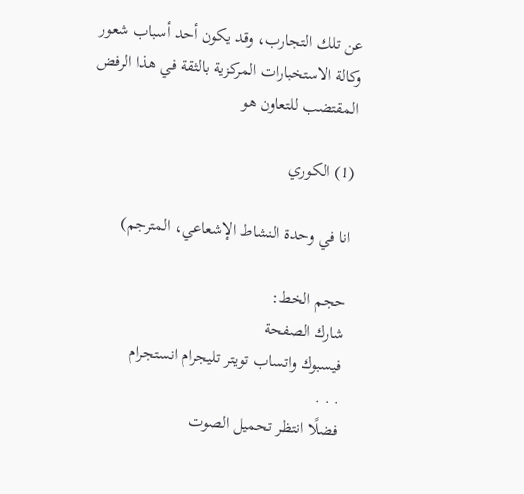عن تلك التجارب، وقد يكون أحد أسباب شعور وكالة الاستخبارات المركزية بالثقة في هذا الرفض المقتضب للتعاون هو

(1) الكوري

انا في وحدة النشاط الإشعاعي، المترجم)

حجم الخط:
شارك الصفحة
فيسبوك واتساب تويتر تليجرام انستجرام
. . .
فضلًا انتظر تحميل الصوت